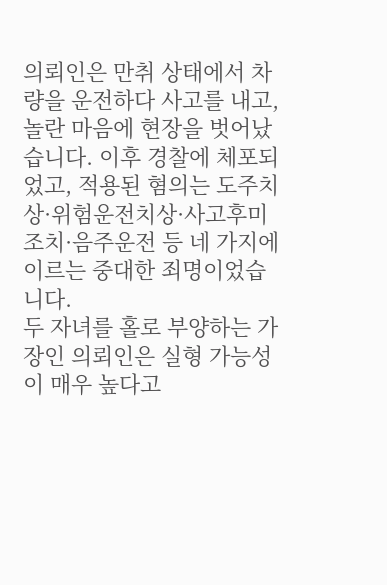의뢰인은 만취 상태에서 차량을 운전하다 사고를 내고, 놀란 마음에 현장을 벗어났습니다. 이후 경찰에 체포되었고, 적용된 혐의는 도주치상·위험운전치상·사고후미조치·음주운전 등 네 가지에 이르는 중대한 죄명이었습니다.
두 자녀를 홀로 부양하는 가장인 의뢰인은 실형 가능성이 매우 높다고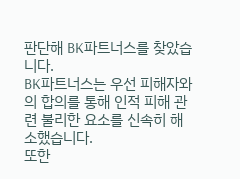판단해 BK파트너스를 찾았습니다.
BK파트너스는 우선 피해자와의 합의를 통해 인적 피해 관련 불리한 요소를 신속히 해소했습니다.
또한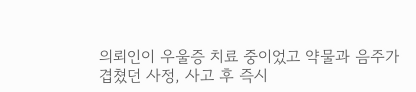의뢰인이 우울증 치료 중이었고 약물과 음주가 겹쳤던 사정, 사고 후 즉시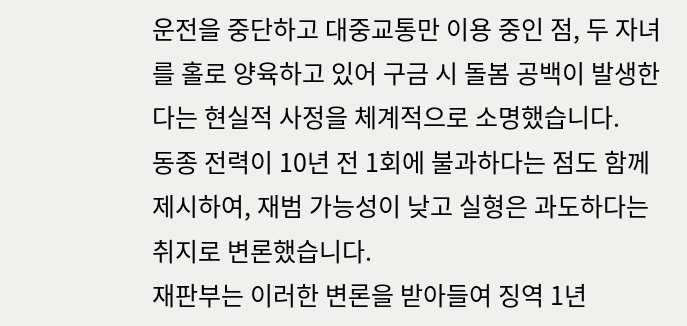운전을 중단하고 대중교통만 이용 중인 점, 두 자녀를 홀로 양육하고 있어 구금 시 돌봄 공백이 발생한다는 현실적 사정을 체계적으로 소명했습니다.
동종 전력이 10년 전 1회에 불과하다는 점도 함께 제시하여, 재범 가능성이 낮고 실형은 과도하다는 취지로 변론했습니다.
재판부는 이러한 변론을 받아들여 징역 1년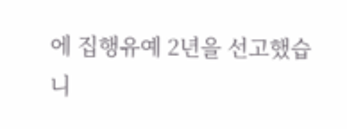에 집행유예 2년을 선고했습니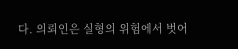다. 의뢰인은 실형의 위험에서 벗어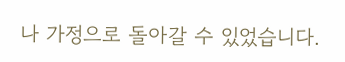나 가정으로 돌아갈 수 있었습니다.